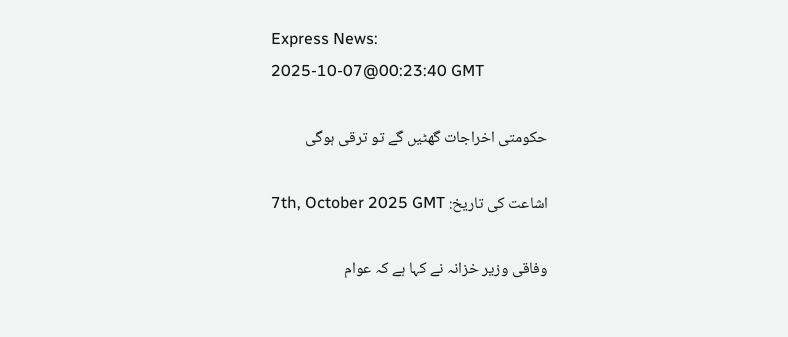Express News:
2025-10-07@00:23:40 GMT

حکومتی اخراجات گھٹیں گے تو ترقی ہوگی

اشاعت کی تاریخ: 7th, October 2025 GMT

وفاقی وزیر خزانہ نے کہا ہے کہ عوام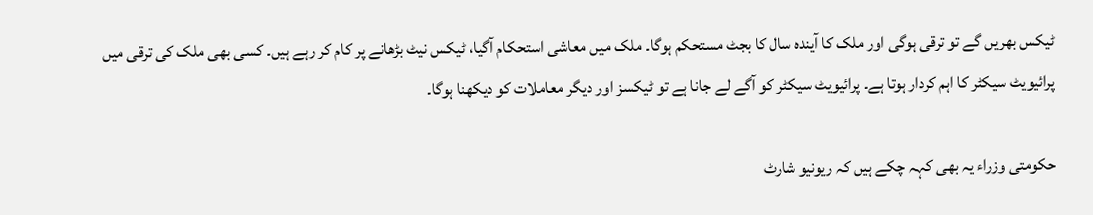ٹیکس بھریں گے تو ترقی ہوگی اور ملک کا آیندہ سال کا بجٹ مستحکم ہوگا۔ ملک میں معاشی استحکام آگیا، ٹیکس نیٹ بڑھانے پر کام کر رہے ہیں۔ کسی بھی ملک کی ترقی میں پرائیویٹ سیکٹر کا اہم کردار ہوتا ہے۔ پرائیویٹ سیکٹر کو آگے لے جانا ہے تو ٹیکسز اور دیگر معاملات کو دیکھنا ہوگا۔

حکومتی وزراء یہ بھی کہہ چکے ہیں کہ ریونیو شارٹ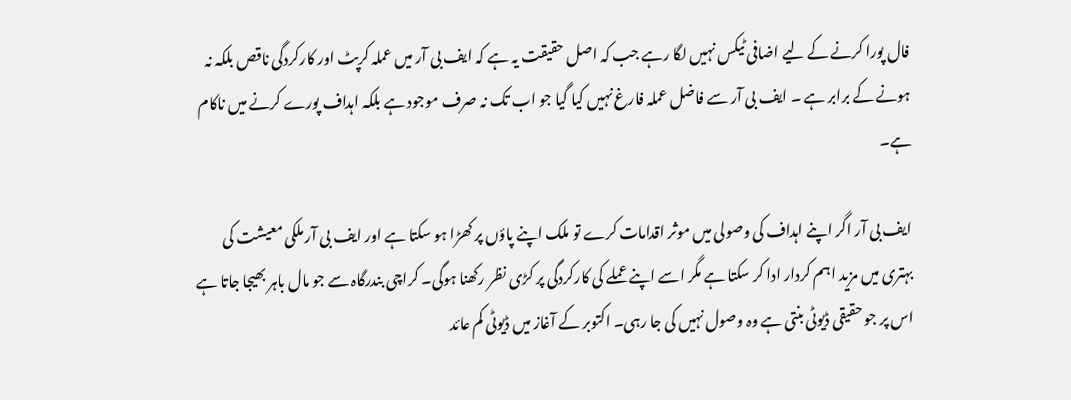فال پورا کرنے کے لیے اضافی ٹیکس نہیں لگا رہے جب کہ اصل حقیقت یہ ہے کہ ایف بی آر میں عملہ کرپٹ اور کارکردگی ناقص بلکہ نہ ہونے کے برابر ہے ۔ ایف بی آر سے فاضل عملہ فارغ نہیں کیا گیا جو اب تک نہ صرف موجود ہے بلکہ اہداف پورے کرنے میں ناکام ہے۔

ایف بی آر اگر اپنے اہداف کی وصولی میں موثر اقدامات کرے تو ملک اپنے پاؤں پر کھڑا ہو سکتا ہے اور ایف بی آر ملکی معیشت کی بہتری میں مزید اہم کردار ادا کر سکتا ہے مگر اسے اپنے عملے کی کارکردگی پر کڑی نظر رکھنا ہوگی۔ کراچی بندرگاہ سے جو مال باہر بھیجا جاتا ہے اس پر جو حقیقی ڈیوٹی بنتی ہے وہ وصول نہیں کی جا رہی۔ اکتوبر کے آغاز میں ڈیوٹی کم عائد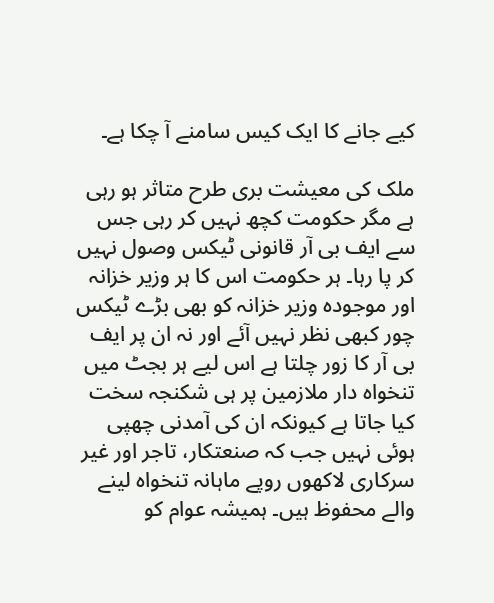کیے جانے کا ایک کیس سامنے آ چکا ہے۔

ملک کی معیشت بری طرح متاثر ہو رہی ہے مگر حکومت کچھ نہیں کر رہی جس سے ایف بی آر قانونی ٹیکس وصول نہیں کر پا رہا۔ ہر حکومت اس کا ہر وزیر خزانہ اور موجودہ وزیر خزانہ کو بھی بڑے ٹیکس چور کبھی نظر نہیں آئے اور نہ ان پر ایف بی آر کا زور چلتا ہے اس لیے ہر بجٹ میں تنخواہ دار ملازمین پر ہی شکنجہ سخت کیا جاتا ہے کیونکہ ان کی آمدنی چھپی ہوئی نہیں جب کہ صنعتکار، تاجر اور غیر سرکاری لاکھوں روپے ماہانہ تنخواہ لینے والے محفوظ ہیں۔ ہمیشہ عوام کو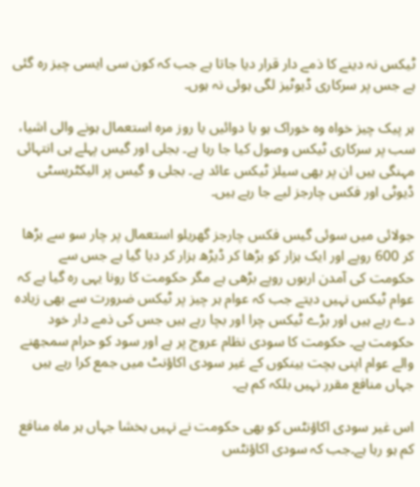ٹیکس نہ دینے کا ذمے دار قرار دیا جاتا ہے جب کہ کون سی ایسی چیز رہ گئی ہے جس پر سرکاری ڈیوٹیز لگی ہوئی نہ ہوں۔

ہر پیک چیز خواہ وہ خوراک ہو یا دوائیں یا روز مرہ استعمال ہونے والی اشیا، سب پر سرکاری ٹیکس وصول کیا جا رہا ہے۔ بجلی اور گیس پہلے ہی انتہائی مہنگی ہیں ان پر بھی سیلز ٹیکس عائد ہے۔ بجلی و گیس پر الیکٹریسٹی ڈیوٹی اور فکس چارجز لیے جا رہے ہیں۔

جولائی میں سوئی گیس فکس چارجز گھریلو استعمال پر چار سو سے بڑھا کر 600 روپے اور ایک ہزار کو بڑھا کر ڈیڑھ ہزار کر دیا گیا ہے جس سے حکومت کی آمدن اربوں روپے بڑھی ہے مگر حکومت کا رونا یہی رہ گیا ہے کہ عوام ٹیکس نہیں دیتے جب کہ عوام ہر چیز پر ٹیکس ضرورت سے بھی زیادہ دے رہے ہیں اور بڑے ٹیکس چرا اور بچا رہے ہیں جس کی ذمے دار خود حکومت ہے۔ حکومت کا سودی نظام عروج پر ہے اور سود کو حرام سمجھنے والے عوام اپنی بچت بینکوں کے غیر سودی اکاؤنٹ میں جمع کرا رہے ہیں جہاں منافع مقرر نہیں بلکہ کم ہے۔

اس غیر سودی اکاؤنٹس کو بھی حکومت نے نہیں بخشا جہاں ہر ماہ منافع کم ہو رہا ہے۔جب کہ سودی اکاؤنٹس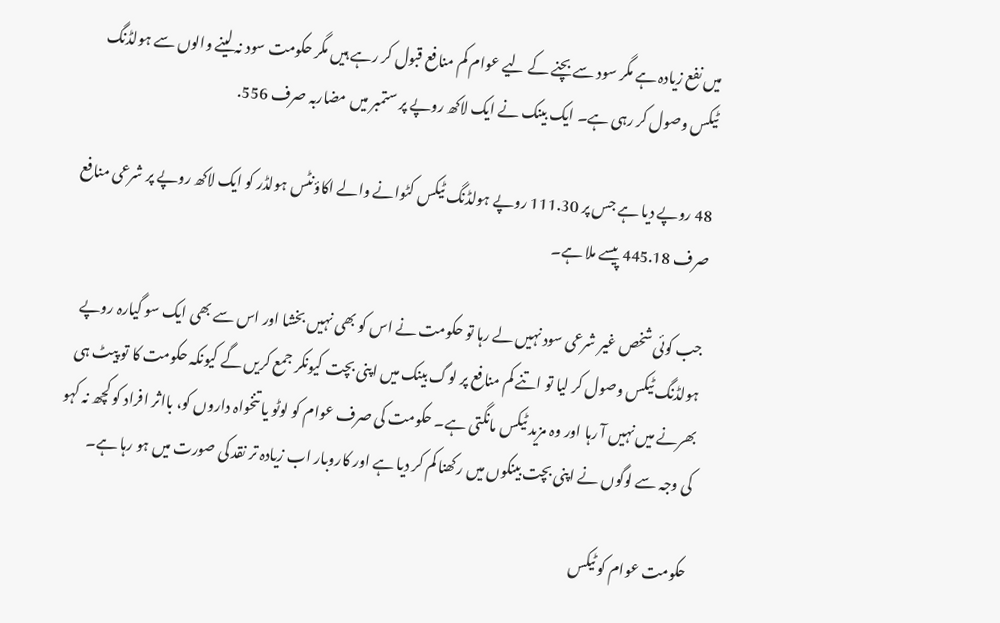میں نفع زیادہ ہے مگر سود سے بچنے کے لیے عوام کم منافع قبول کر رہے ہیں مگر حکومت سود نہ لینے والوں سے ہولڈنگ ٹیکس وصول کر رہی ہے۔ ایک بینک نے ایک لاکھ روپے پر ستمبر میں مضاربہ صرف 556.

48 روپے دیا ہے جس پر 111.30 روپے ہولڈنگ ٹیکس کٹوانے والے اکاؤنٹس ہولڈر کو ایک لاکھ روپے پر شرعی منافع صرف 445.18 پیسے ملا ہے۔

جب کوئی شخص غیر شرعی سود نہیں لے رہا تو حکومت نے اس کو بھی نہیں بخشا اور اس سے بھی ایک سو گیارہ روپے ہولڈنگ ٹیکس وصول کر لیا تو اتنے کم منافع پر لوگ بینک میں اپنی بچت کیونکر جمع کریں گے کیونکہ حکومت کا تو پیٹ ہی بھرنے میں نہیں آ رہا اور وہ مزید ٹیکس مانگتی ہے۔ حکومت کی صرف عوام کو لوٹو یا تنخواہ داروں کو، بااثر افراد کو کچھ نہ کہو کی وجہ سے لوگوں نے اپنی بچت بینکوں میں رکھنا کم کر دیا ہے اور کاروبار اب زیادہ تر نقد کی صورت میں ہو رہا ہے۔

حکومت عوام کو ٹیکس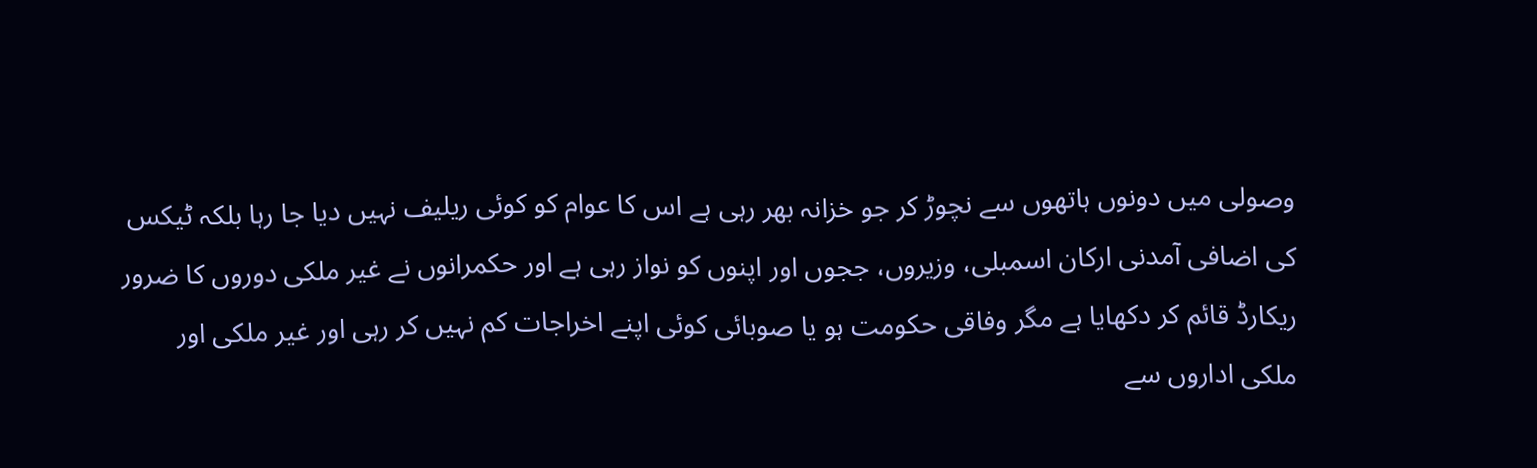وصولی میں دونوں ہاتھوں سے نچوڑ کر جو خزانہ بھر رہی ہے اس کا عوام کو کوئی ریلیف نہیں دیا جا رہا بلکہ ٹیکس کی اضافی آمدنی ارکان اسمبلی، وزیروں، ججوں اور اپنوں کو نواز رہی ہے اور حکمرانوں نے غیر ملکی دوروں کا ضرور ریکارڈ قائم کر دکھایا ہے مگر وفاقی حکومت ہو یا صوبائی کوئی اپنے اخراجات کم نہیں کر رہی اور غیر ملکی اور ملکی اداروں سے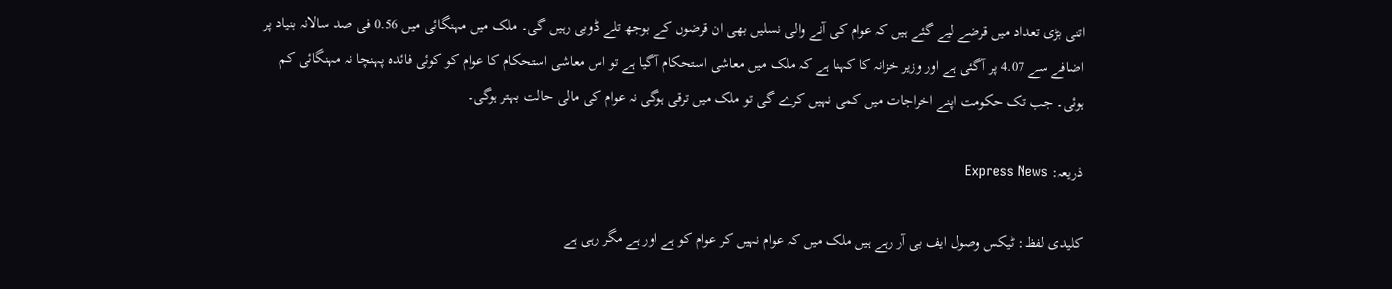اتنی بڑی تعداد میں قرضے لیے گئے ہیں کہ عوام کی آنے والی نسلیں بھی ان قرضوں کے بوجھ تلے ڈوبی رہیں گی۔ ملک میں مہنگائی میں 0.56 فی صد سالانہ بنیاد پر اضافے سے 4.07 پر آگئی ہے اور وزیر خزانہ کا کہنا ہے کہ ملک میں معاشی استحکام آگیا ہے تو اس معاشی استحکام کا عوام کو کوئی فائدہ پہنچا نہ مہنگائی کم ہوئی۔ جب تک حکومت اپنے اخراجات میں کمی نہیں کرے گی تو ملک میں ترقی ہوگی نہ عوام کی مالی حالت بہتر ہوگی۔

ذریعہ: Express News

کلیدی لفظ: ٹیکس وصول ایف بی آر رہے ہیں ملک میں کہ عوام نہیں کر عوام کو ہے اور ہے مگر رہی ہے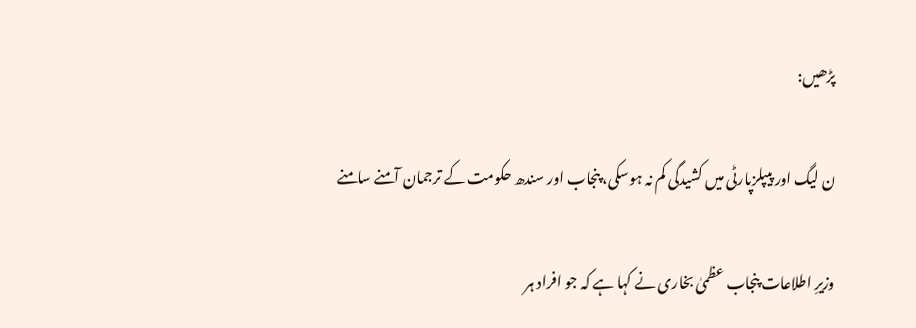پڑھیں:

ن لیگ اور پیپلزپارٹی میں کشیدگی کم نہ ہوسکی، پنجاب اور سندھ حکومت کے ترجمان آمنے سامنے

وزیرِ اطلاعات پنجاب عظمیٰ بخاری نے کہا ہے کہ جو افراد ہر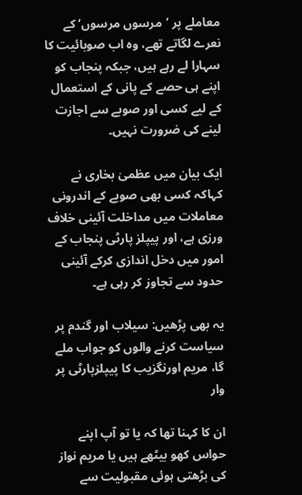معاملے پر ’مرسوں مرسوں‘ کے نعرے لگاتے تھے، وہ اب صوبائیت کا سہارا لے رہے ہیں، جبکہ پنجاب کو اپنے ہی حصے کے پانی کے استعمال کے لیے کسی اور صوبے سے اجازت لینے کی ضرورت نہیں۔

ایک بیان میں عظمیٰ بخاری نے کہاکہ کسی بھی صوبے کے اندرونی معاملات میں مداخلت آئینی خلاف ورزی ہے، اور پیپلز پارٹی پنجاب کے امور میں دخل اندازی کرکے آئینی حدود سے تجاوز کر رہی ہے۔

یہ بھی پڑھیں: سیلاب اور گندم پر سیاست کرنے والوں کو جواب ملے گا، مریم اورنگزیب کا پیپلزپارٹی پر وار

ان کا کہنا تھا کہ یا تو آپ اپنے حواس کھو بیٹھے ہیں یا مریم نواز کی بڑھتی ہوئی مقبولیت سے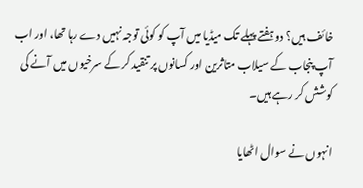خائف ہیں؟ دو ہفتے پہلے تک میڈیا میں آپ کو کوئی توجہ نہیں دے رہا تھا، اور اب آپ پنجاب کے سیلاب متاثرین اور کسانوں پر تنقید کر کے سرخیوں میں آنے کی کوشش کر رہے ہیں۔

انہوں نے سوال اٹھایا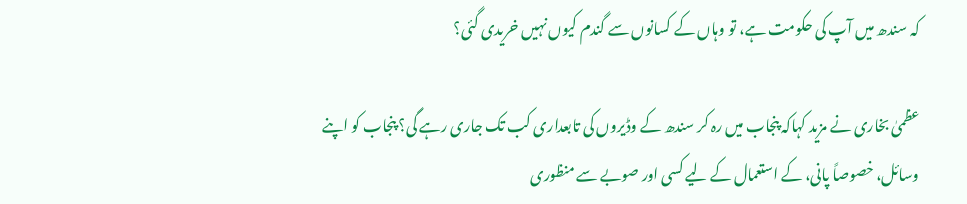کہ سندھ میں آپ کی حکومت ہے، تو وہاں کے کسانوں سے گندم کیوں نہیں خریدی گئی؟

عظمیٰ بخاری نے مزید کہاکہ پنجاب میں رہ کر سندھ کے وڈیروں کی تابعداری کب تک جاری رہے گی؟ پنجاب کو اپنے وسائل، خصوصاً پانی، کے استعمال کے لیے کسی اور صوبے سے منظوری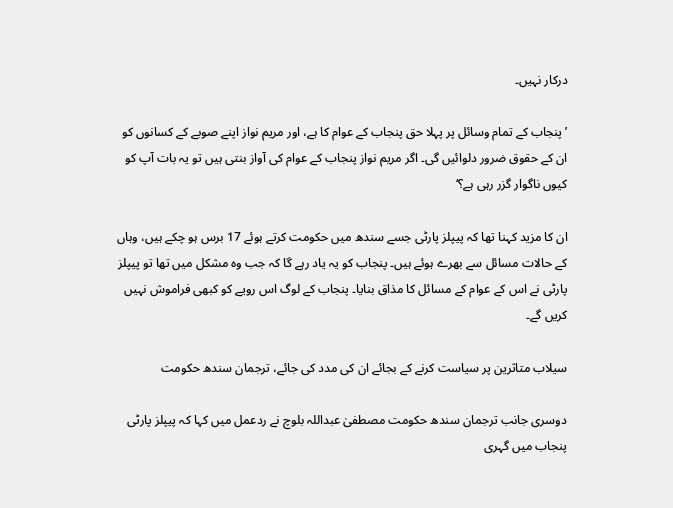درکار نہیں۔

’پنجاب کے تمام وسائل پر پہلا حق پنجاب کے عوام کا ہے، اور مریم نواز اپنے صوبے کے کسانوں کو ان کے حقوق ضرور دلوائیں گی۔ اگر مریم نواز پنجاب کے عوام کی آواز بنتی ہیں تو یہ بات آپ کو کیوں ناگوار گزر رہی ہے؟‘

ان کا مزید کہنا تھا کہ پیپلز پارٹی جسے سندھ میں حکومت کرتے ہوئے 17 برس ہو چکے ہیں، وہاں کے حالات مسائل سے بھرے ہوئے ہیں۔ پنجاب کو یہ یاد رہے گا کہ جب وہ مشکل میں تھا تو پیپلز پارٹی نے اس کے عوام کے مسائل کا مذاق بنایا۔ پنجاب کے لوگ اس رویے کو کبھی فراموش نہیں کریں گے۔

سیلاب متاثرین پر سیاست کرنے کے بجائے ان کی مدد کی جائے، ترجمان سندھ حکومت

دوسری جانب ترجمان سندھ حکومت مصطفیٰ عبداللہ بلوچ نے ردعمل میں کہا کہ پیپلز پارٹی پنجاب میں گہری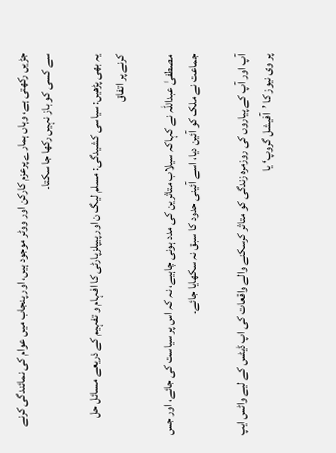جڑیں رکھتی ہے، وہاں ہمارے پرعزم کارکن اور ووٹر موجود ہیں، اور پنجاب میں عوام کی نمائندگی کرنے سے کسی کو باز نہیں رکھا جا سکتا۔

یہ بھی پڑھیں: سیاسی کشیدگی: مسلم لیگ ن اور پیپلزپارٹی کا افہام و تفہیم کے ذریعے مسائل حل کرنے پر اتفاق

مصطفیٰ عبداللہ نے کہاکہ سیلاب متاثرین کی مدد ہونی چاہیے، نہ کہ اس پر سیاست کی جائے، اور جس جماعت نے ملک کو آئین دیا، اسے آئینی حدود کا سبق نہ سکھایا جائے۔

آپ اور آپ کے پیاروں کی روزمرہ زندگی کو متاثر کرسکنے والے واقعات کی اپ ڈیٹس کے لیے واٹس ایپ پر وی نیوز کا ’آفیشل گروپ‘ یا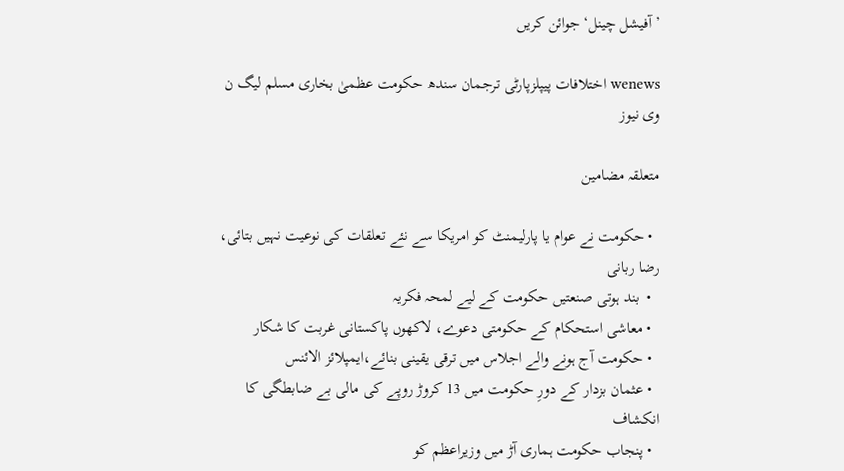’آفیشل چینل‘ جوائن کریں

wenews اختلافات پیپلزپارٹی ترجمان سندھ حکومت عظمیٰ بخاری مسلم لیگ ن وی نیوز

متعلقہ مضامین

  • حکومت نے عوام یا پارلیمنٹ کو امریکا سے نئے تعلقات کی نوعیت نہیں بتائی، رضا ربانی
  •  بند ہوتی صنعتیں حکومت کے لیے لمحہ فکریہ
  • معاشی استحکام کے حکومتی دعوے، لاکھوں پاکستانی غربت کا شکار
  • حکومت آج ہونے والے اجلاس میں ترقی یقینی بنائے،ایمپلائز الائنس
  • عثمان بزدار کے دورِ حکومت میں 13 کروڑ روپے کی مالی بے ضابطگی کا انکشاف
  • پنجاب حکومت ہماری آڑ میں وزیراعظم کو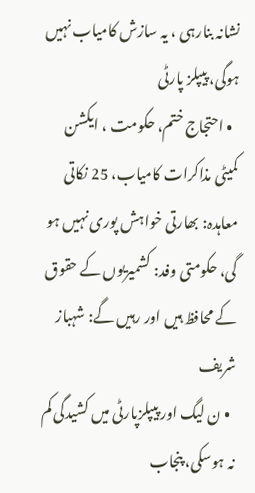نشانہ بنارہی ، یہ سازش کامیاب نہیں ہوگی، پیپلز پارٹی
  • احتجاج ختم، حکومت ، ایکشن کمیٹی مذاکرات کامیاب، 25 نکاتی معاہدہ: بھارتی خواہش پوری نہیں ہو گی، حکومتی وفد: کشمیریوں کے حقوق کے محافظ ہیں اور رہیں گے: شہباز شریف
  • ن لیگ اور پیپلزپارٹی میں کشیدگی کم نہ ہوسکی، پنجاب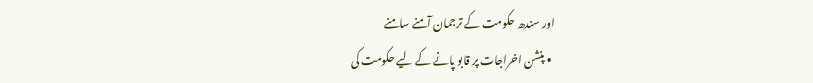اور سندھ حکومت کے ترجمان آمنے سامنے
  • پنشن اخراجات پر قابو پانے کے لیے حکومت کی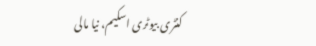کنٹری بیوٹری اسکیم، نیا مالی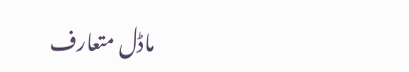ماڈل متعارف